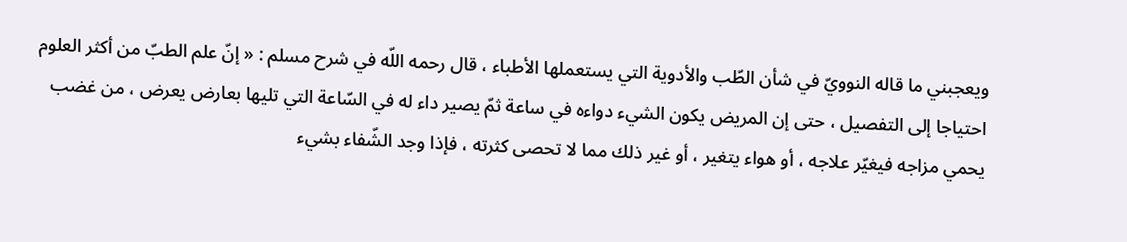ويعجبني ما قاله النوويّ في شأن الطّب والأدوية التي يستعملها الأطباء ، قال رحمه اللّه في شرح مسلم : « إنّ علم الطبّ من أكثر العلوم احتياجا إلى التفصيل ، حتى إن المريض يكون الشيء دواءه في ساعة ثمّ يصير داء له في السّاعة التي تليها بعارض يعرض ، من غضب يحمي مزاجه فيغيّر علاجه ، أو هواء يتغير ، أو غير ذلك مما لا تحصى كثرته ، فإذا وجد الشّفاء بشيء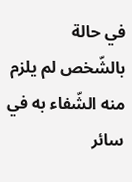في حالة بالشّخص لم يلزم منه الشّفاء به في سائر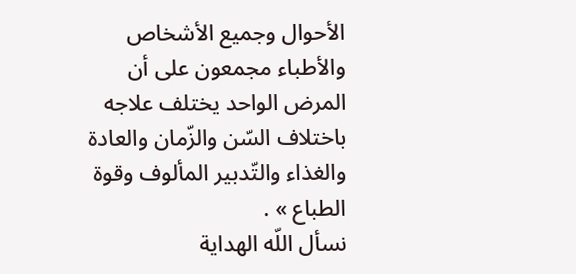الأحوال وجميع الأشخاص والأطباء مجمعون على أن المرض الواحد يختلف علاجه باختلاف السّن والزّمان والعادة والغذاء والتّدبير المألوف وقوة الطباع » .
نسأل اللّه الهداية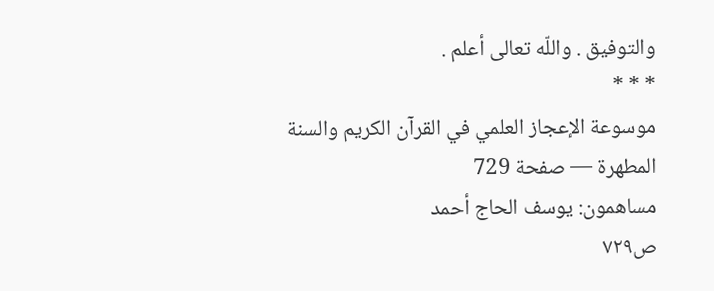والتوفيق . واللّه تعالى أعلم .
* * *
موسوعة الإعجاز العلمي في القرآن الكريم والسنة المطهرة — صفحة 729
مساهمون: يوسف الحاج أحمد
ص٧٢٩